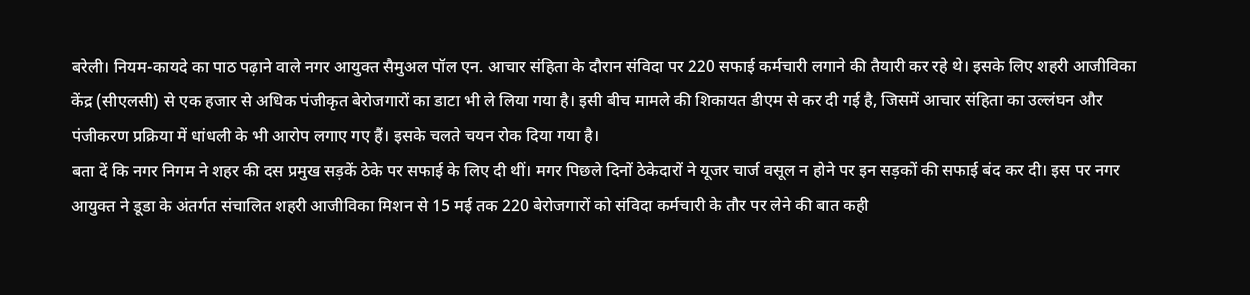बरेली। नियम-कायदे का पाठ पढ़ाने वाले नगर आयुक्त सैमुअल पॉल एन. आचार संहिता के दौरान संविदा पर 220 सफाई कर्मचारी लगाने की तैयारी कर रहे थे। इसके लिए शहरी आजीविका केंद्र (सीएलसी) से एक हजार से अधिक पंजीकृत बेरोजगारों का डाटा भी ले लिया गया है। इसी बीच मामले की शिकायत डीएम से कर दी गई है, जिसमें आचार संहिता का उल्लंघन और पंजीकरण प्रक्रिया में धांधली के भी आरोप लगाए गए हैं। इसके चलते चयन रोक दिया गया है।
बता दें कि नगर निगम ने शहर की दस प्रमुख सड़कें ठेके पर सफाई के लिए दी थीं। मगर पिछले दिनों ठेकेदारों ने यूजर चार्ज वसूल न होने पर इन सड़कों की सफाई बंद कर दी। इस पर नगर आयुक्त ने डूडा के अंतर्गत संचालित शहरी आजीविका मिशन से 15 मई तक 220 बेरोजगारों को संविदा कर्मचारी के तौर पर लेने की बात कही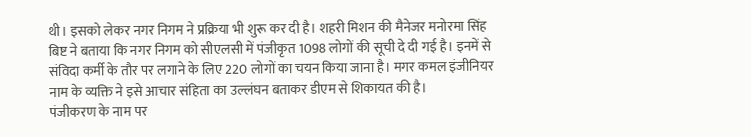थी। इसको लेकर नगर निगम ने प्रक्रिया भी शुरू कर दी है। शहरी मिशन की मैनेजर मनोरमा सिंह बिष्ट ने बताया कि नगर निगम को सीएलसी में पंजीकृत 1098 लोगों की सूची दे दी गई है। इनमें से संविदा कर्मी के तौर पर लगाने के लिए 220 लोगों का चयन किया जाना है। मगर कमल इंजीनियर नाम के व्यक्ति ने इसे आचार संहिता का उल्लंघन बताकर डीएम से शिकायत की है।
पंजीकरण के नाम पर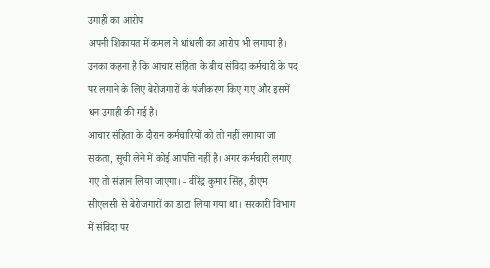उगाही का आरोप
अपनी शिकायत में कमल ने धांधली का आरोप भी लगाया है। उनका कहना है कि आचार संहिता के बीच संविदा कर्मचारी के पद पर लगाने के लिए बेरोजगारों के पंजीकरण किए गए और इसमें धन उगाही की गई है।
आचार संहिता के दौरान कर्मचारियों को तो नहीं लगाया जा सकता, सूची लेने में कोई आपत्ति नहीं है। अगर कर्मचारी लगाए गए तो संज्ञान लिया जाएगा। - वीरेंद्र कुमार सिंह, डीएम
सीएलसी से बेरोजगारों का डाटा लिया गया था। सरकारी विभाग में संविदा पर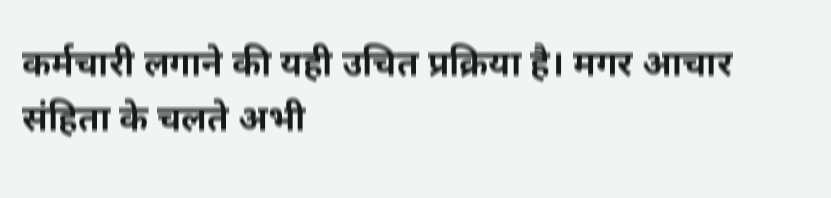कर्मचारी लगाने की यही उचित प्रक्रिया है। मगर आचार संहिता के चलते अभी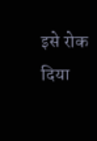इसे रोक दिया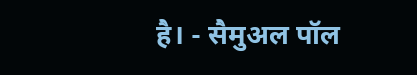है। - सैमुअल पॉल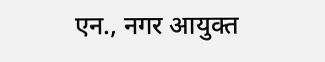एन., नगर आयुक्त